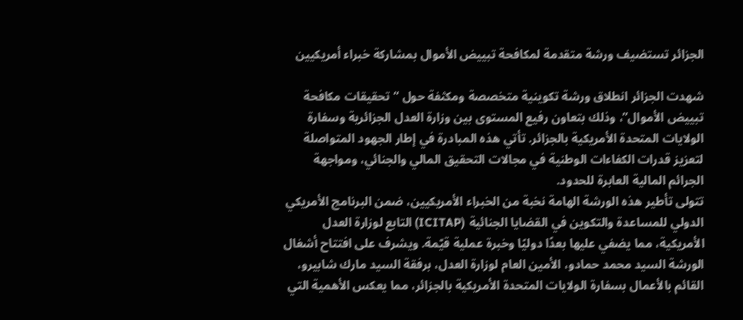الجزائر تستضيف ورشة متقدمة لمكافحة تبييض الأموال بمشاركة خبراء أمريكيين

شهدت الجزائر انطلاق ورشة تكوينية متخصصة ومكثفة حول “تحقيقات مكافحة تبييض الأموال”، وذلك بتعاون رفيع المستوى بين وزارة العدل الجزائرية وسفارة الولايات المتحدة الأمريكية بالجزائر. تأتي هذه المبادرة في إطار الجهود المتواصلة لتعزيز قدرات الكفاءات الوطنية في مجالات التحقيق المالي والجنائي، ومواجهة الجرائم المالية العابرة للحدود.
تتولى تأطير هذه الورشة الهامة نخبة من الخبراء الأمريكيين، ضمن البرنامج الأمريكي الدولي للمساعدة والتكوين في القضايا الجنائية (ICITAP) التابع لوزارة العدل الأمريكية، مما يضفي عليها بعدًا دوليًا وخبرة عملية قيّمة. ويشرف على افتتاح أشغال الورشة السيد محمد حمادو، الأمين العام لوزارة العدل، برفقة السيد مارك شابيرو، القائم بالأعمال بسفارة الولايات المتحدة الأمريكية بالجزائر، مما يعكس الأهمية التي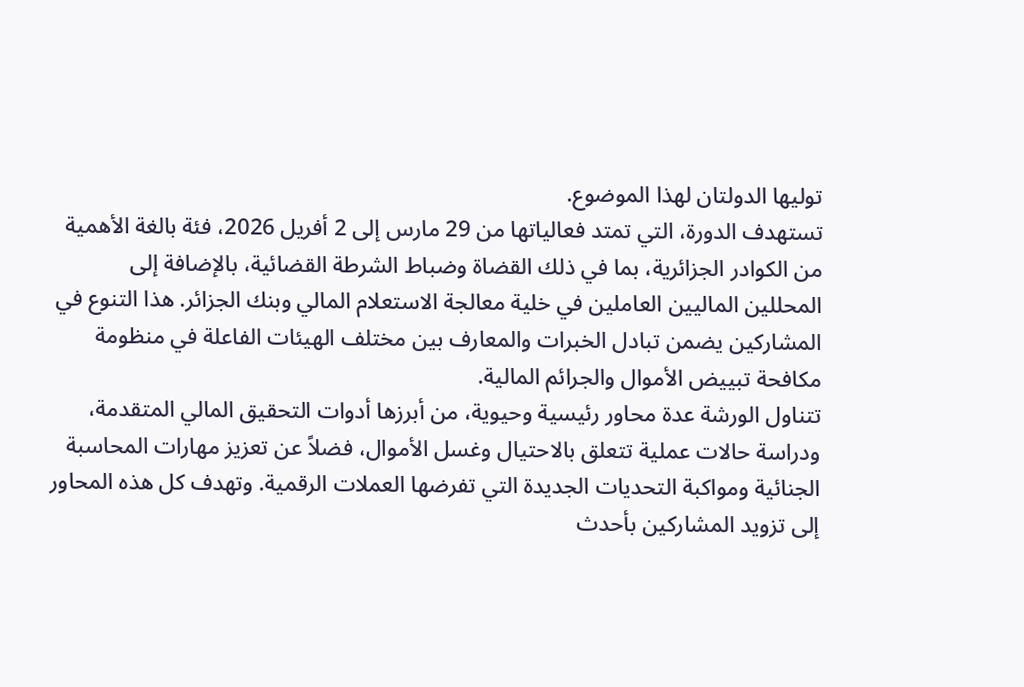توليها الدولتان لهذا الموضوع.
تستهدف الدورة، التي تمتد فعالياتها من 29 مارس إلى 2 أفريل 2026، فئة بالغة الأهمية من الكوادر الجزائرية، بما في ذلك القضاة وضباط الشرطة القضائية، بالإضافة إلى المحللين الماليين العاملين في خلية معالجة الاستعلام المالي وبنك الجزائر. هذا التنوع في المشاركين يضمن تبادل الخبرات والمعارف بين مختلف الهيئات الفاعلة في منظومة مكافحة تبييض الأموال والجرائم المالية.
تتناول الورشة عدة محاور رئيسية وحيوية، من أبرزها أدوات التحقيق المالي المتقدمة، ودراسة حالات عملية تتعلق بالاحتيال وغسل الأموال، فضلاً عن تعزيز مهارات المحاسبة الجنائية ومواكبة التحديات الجديدة التي تفرضها العملات الرقمية. وتهدف كل هذه المحاور إلى تزويد المشاركين بأحدث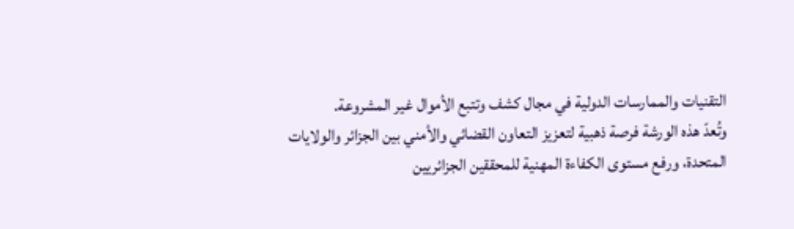التقنيات والممارسات الدولية في مجال كشف وتتبع الأموال غير المشروعة.
وتُعدّ هذه الورشة فرصة ذهبية لتعزيز التعاون القضائي والأمني بين الجزائر والولايات المتحدة، ورفع مستوى الكفاءة المهنية للمحققين الجزائريين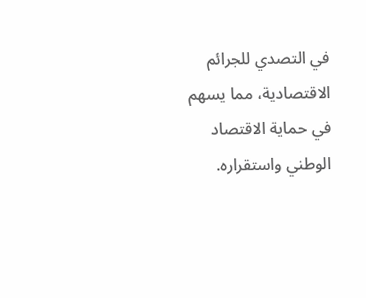في التصدي للجرائم الاقتصادية، مما يسهم في حماية الاقتصاد الوطني واستقراره.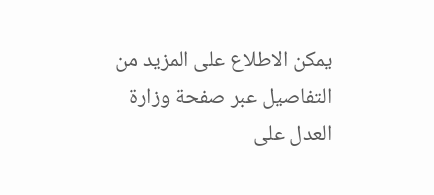يمكن الاطلاع على المزيد من التفاصيل عبر صفحة وزارة العدل على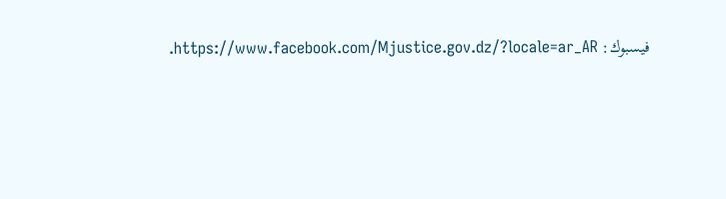فيسبوك: https://www.facebook.com/Mjustice.gov.dz/?locale=ar_AR.